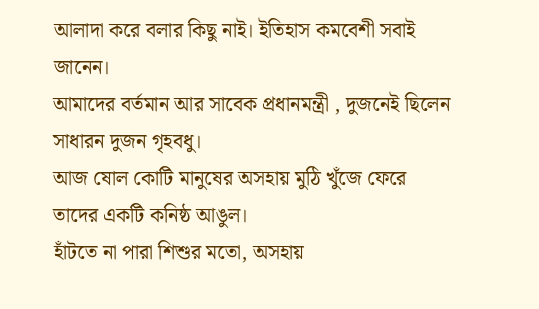আলাদা করে বলার কিছু নাই। ইতিহাস কমবেশী সবাই জানেন।
আমাদের বর্তমান আর সাবেক প্রধানমন্ত্রী , দুজনেই ছিলেন সাধারন দুজন গৃহবধু।
আজ ষোল কোটি মানুষের অসহায় মুঠি খুঁজে ফেরে তাদের একটি কনিষ্ঠ আঙুল।
হাঁটতে না পারা শিশুর মতো, অসহায়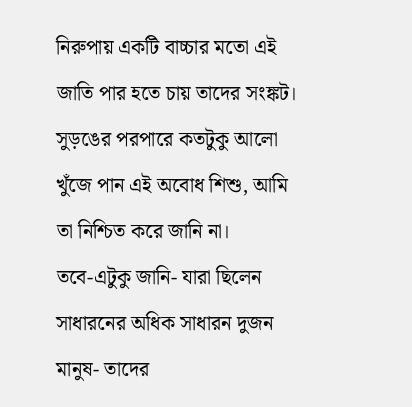নিরুপায় একটি বাচ্চার মতো এই জাতি পার হতে চায় তাদের সংঙ্কট।
সুড়ঙের পরপারে কতটুকু আলো খুঁজে পান এই অবোধ শিশু, আমি তা নিশ্চিত করে জানি না।
তবে-এটুকু জানি- যারা ছিলেন সাধারনের অধিক সাধারন দুজন মানুষ- তাদের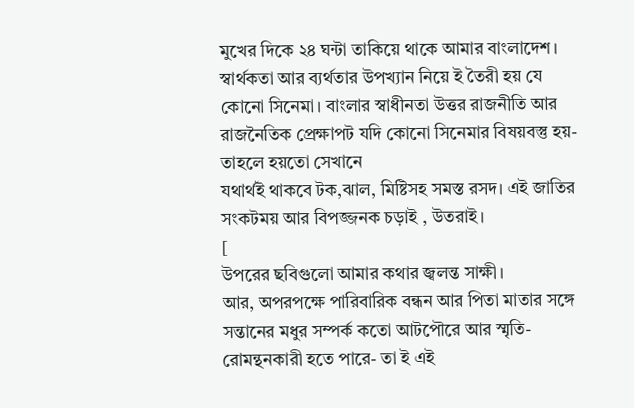মুখের দিকে ২৪ ঘন্টা তাকিয়ে থাকে আমার বাংলাদেশ।
স্বার্থকতা আর ব্যর্থতার উপখ্যান নিয়ে ই তৈরী হয় যে কোনো সিনেমা। বাংলার স্বাধীনতা উত্তর রাজনীতি আর রাজনৈতিক প্রেক্ষাপট যদি কোনো সিনেমার বিষয়বস্তু হয়- তাহলে হয়তো সেখানে
যথার্থই থাকবে টক,ঝাল, মিষ্টিসহ সমস্ত রসদ। এই জাতির সংকটময় আর বিপজ্জনক চড়াই , উতরাই।
[
উপরের ছবিগুলো আমার কথার জ্বলন্ত সাক্ষী।
আর, অপরপক্ষে পারিবারিক বন্ধন আর পিতা মাতার সঙ্গে সন্তানের মধুর সম্পর্ক কতো আটপৌরে আর স্মৃতি-রোমন্থনকারী হতে পারে- তা ই এই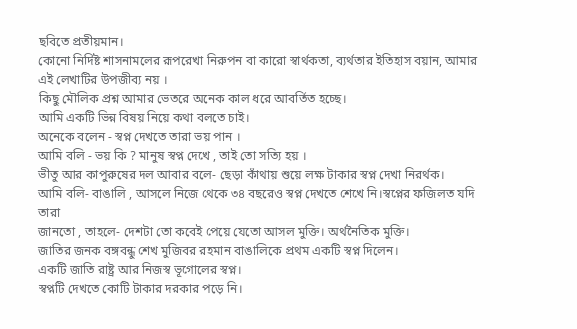ছবিতে প্রতীয়মান।
কোনো নির্দিষ্ট শাসনামলের রূপরেখা নিরুপন বা কারো স্বার্থকতা, ব্যর্থতার ইতিহাস বয়ান, আমার এই লেখাটির উপজীব্য নয় ।
কিছু মৌলিক প্রশ্ন আমার ভেতরে অনেক কাল ধরে আবর্তিত হচ্ছে।
আমি একটি ভিন্ন বিষয় নিয়ে কথা বলতে চাই।
অনেকে বলেন - স্বপ্ন দেখতে তারা ভয় পান ।
আমি বলি - ভয় কি ? মানুষ স্বপ্ন দেখে , তাই তো সত্যি হয় ।
ভীতু আর কাপুরুষের দল আবার বলে- ছেড়া কাঁথায় শুয়ে লক্ষ টাকার স্বপ্ন দেখা নিরর্থক।
আমি বলি- বাঙালি , আসলে নিজে থেকে ৩৪ বছরেও স্বপ্ন দেখতে শেখে নি।স্বপ্নের ফজিলত যদি তারা
জানতো , তাহলে- দেশটা তো কবেই পেয়ে যেতো আসল মুক্তি। অর্থনৈতিক মুক্তি।
জাতির জনক বঙ্গবন্ধু শেখ মুজিবর রহমান বাঙালিকে প্রথম একটি স্বপ্ন দিলেন।
একটি জাতি রাষ্ট্র আর নিজস্ব ভূগোলের স্বপ্ন।
স্বপ্নটি দেখতে কোটি টাকার দরকার পড়ে নি।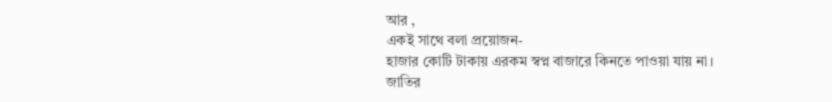আর ,
একই সাথে বলা প্রয়োজন-
হাজার কোটি টাকায় এরকম স্বপ্ন বাজারে কিনতে পাওয়া যায় না।
জাতির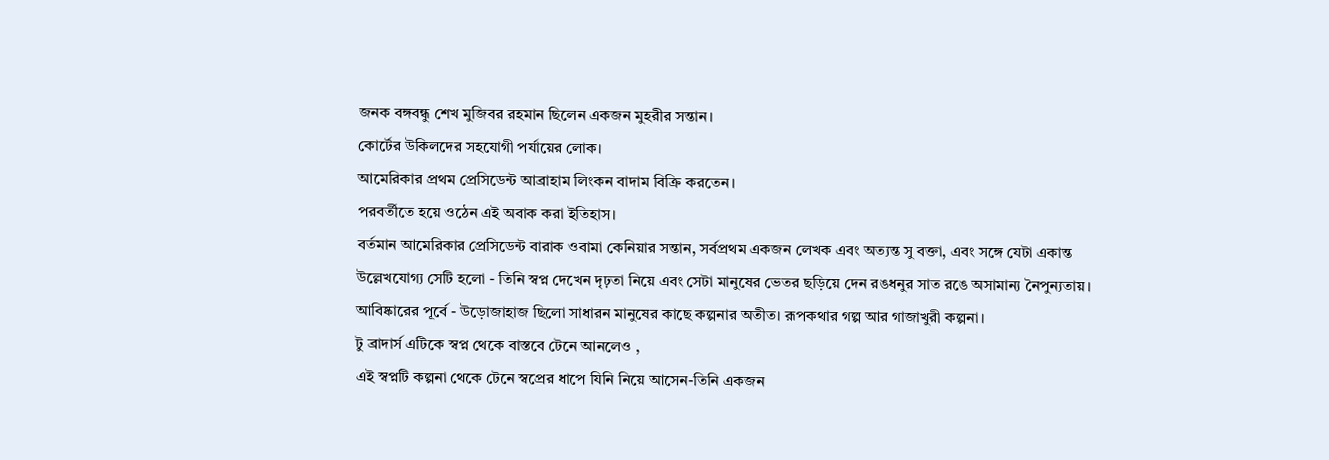জনক বঙ্গবন্ধু শেখ মুজিবর রহমান ছিলেন একজন মুহরীর সন্তান।
কোর্টের উকিলদের সহযোগী পর্যায়ের লোক।
আমেরিকার প্রথম প্রেসিডেন্ট আব্রাহাম লিংকন বাদাম বিক্রি করতেন।
পরবর্তীতে হয়ে ওঠেন এই অবাক করা ইতিহাস।
বর্তমান আমেরিকার প্রেসিডেন্ট বারাক ওবামা কেনিয়ার সন্তান, সর্বপ্রথম একজন লেখক এবং অত্যন্ত সু বক্তা, এবং সঙ্গে যেটা একান্ত উল্লেখযোগ্য সেটি হলো - তিনি স্বপ্ন দেখেন দৃঢ়তা নিয়ে এবং সেটা মানুষের ভেতর ছড়িয়ে দেন রঙধনুর সাত রঙে অসামান্য নৈপুন্যতায়।
আবিষ্কারের পূর্বে - উড়োজাহাজ ছিলো সাধারন মানুষের কাছে কল্পনার অতীত। রূপকথার গল্প আর গাজাখুরী কল্পনা।
টু ব্রাদার্স এটিকে স্বপ্ন থেকে বাস্তবে টেনে আনলেও ,
এই স্বপ্নটি কল্পনা থেকে টেনে স্বপ্রের ধাপে যিনি নিয়ে আসেন-তিনি একজন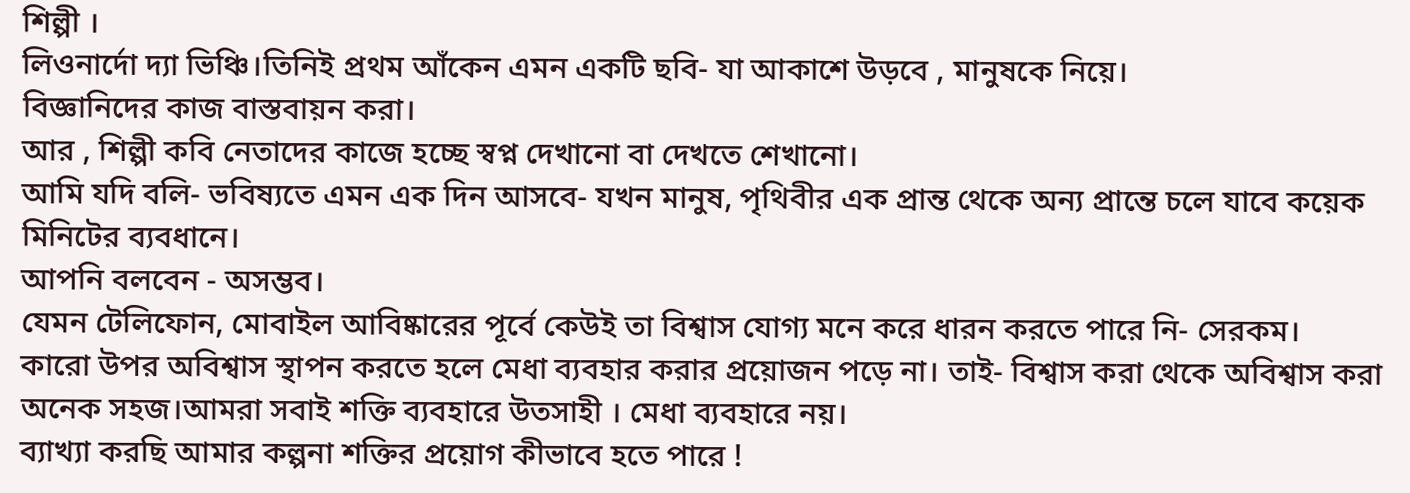শিল্পী ।
লিওনার্দো দ্যা ভিঞ্চি।তিনিই প্রথম আঁকেন এমন একটি ছবি- যা আকাশে উড়বে , মানুষকে নিয়ে।
বিজ্ঞানিদের কাজ বাস্তবায়ন করা।
আর , শিল্পী কবি নেতাদের কাজে হচ্ছে স্বপ্ন দেখানো বা দেখতে শেখানো।
আমি যদি বলি- ভবিষ্যতে এমন এক দিন আসবে- যখন মানুষ, পৃথিবীর এক প্রান্ত থেকে অন্য প্রান্তে চলে যাবে কয়েক মিনিটের ব্যবধানে।
আপনি বলবেন - অসম্ভব।
যেমন টেলিফোন, মোবাইল আবিষ্কারের পূর্বে কেউই তা বিশ্বাস যোগ্য মনে করে ধারন করতে পারে নি- সেরকম।
কারো উপর অবিশ্বাস স্থাপন করতে হলে মেধা ব্যবহার করার প্রয়োজন পড়ে না। তাই- বিশ্বাস করা থেকে অবিশ্বাস করা অনেক সহজ।আমরা সবাই শক্তি ব্যবহারে উতসাহী । মেধা ব্যবহারে নয়।
ব্যাখ্যা করছি আমার কল্পনা শক্তির প্রয়োগ কীভাবে হতে পারে !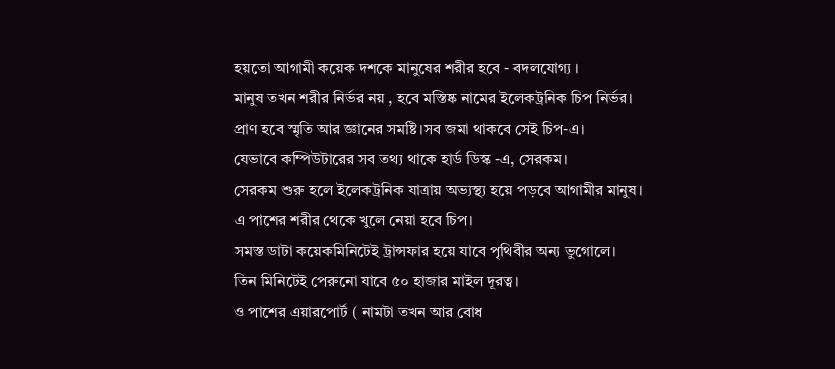হয়তো আগামী কয়েক দশকে মানুষের শরীর হবে - বদলযোগ্য ।
মানুষ তখন শরীর নির্ভর নয় , হবে মস্তিষ্ক নামের ইলেকট্রনিক চিপ নির্ভর।
প্রাণ হবে স্মৃতি আর জ্ঞানের সমষ্টি।সব জমা থাকবে সেই চিপ-এ।
যেভাবে কম্পিউটারের সব তথ্য থাকে হার্ড ডিস্ক -এ, সেরকম।
সেরকম শুরু হলে ইলেকট্রনিক যাত্রায় অভ্যস্থ্য হয়ে পড়বে আগামীর মানুষ।
এ পাশের শরীর থেকে খুলে নেয়া হবে চিপ।
সমস্ত ডাটা কয়েকমিনিটেই ট্রান্সফার হয়ে যাবে পৃথিবীর অন্য ভুগোলে।
তিন মিনিটেই পেরুনো যাবে ৫০ হাজার মাইল দূরত্ব।
ও পাশের এয়ারপোর্ট ( নামটা তখন আর বোধ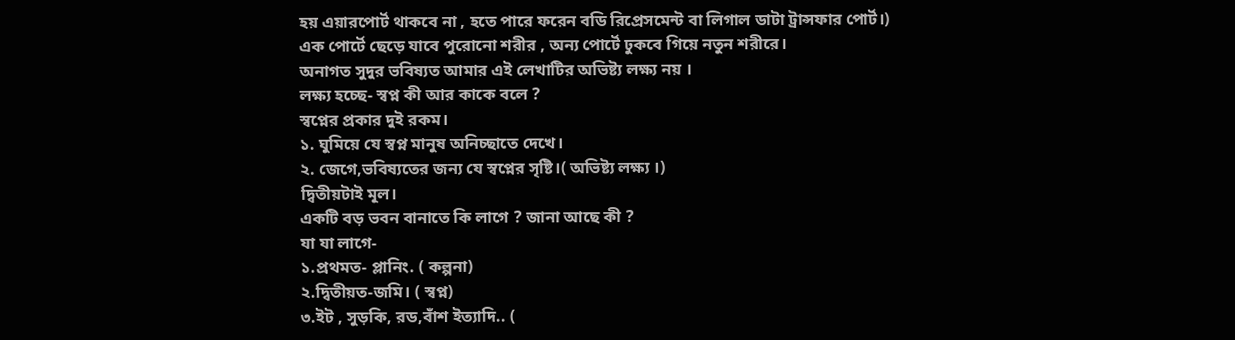হয় এয়ারপোর্ট থাকবে না , হতে পারে ফরেন বডি রিপ্রেসমেন্ট বা লিগাল ডাটা ট্রান্সফার পোর্ট।)
এক পোর্টে ছেড়ে যাবে পুরোনো শরীর , অন্য পোর্টে ঢুকবে গিয়ে নতুন শরীরে।
অনাগত সুদুর ভবিষ্যত আমার এই লেখাটির অভিষ্ট্য লক্ষ্য নয় ।
লক্ষ্য হচ্ছে- স্বপ্ন কী আর কাকে বলে ?
স্বপ্নের প্রকার দুই রকম।
১. ঘুমিয়ে যে স্বপ্ন মানুষ অনিচ্ছাতে দেখে।
২. জেগে,ভবিষ্যতের জন্য যে স্বপ্নের সৃষ্টি।( অভিষ্ট্য লক্ষ্য ।)
দ্বিতীয়টাই মূল।
একটি বড় ভবন বানাতে কি লাগে ? জানা আছে কী ?
যা যা লাগে-
১.প্রথমত- প্লানিং. ( কল্পনা)
২.দ্বিতীয়ত-জমি। ( স্বপ্ন)
৩.ইট , সুড়কি, রড,বাঁশ ইত্যাদি.. (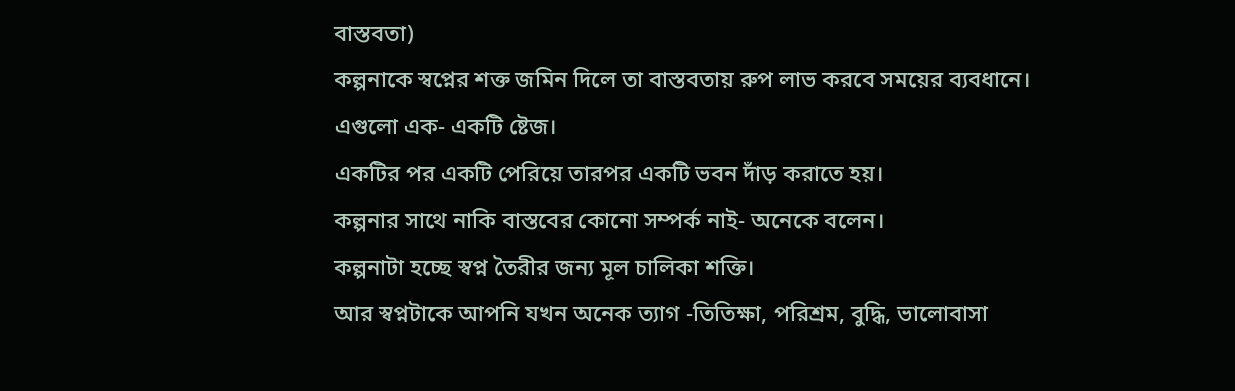বাস্তবতা)
কল্পনাকে স্বপ্নের শক্ত জমিন দিলে তা বাস্তবতায় রুপ লাভ করবে সময়ের ব্যবধানে।
এগুলো এক- একটি ষ্টেজ।
একটির পর একটি পেরিয়ে তারপর একটি ভবন দাঁড় করাতে হয়।
কল্পনার সাথে নাকি বাস্তবের কোনো সম্পর্ক নাই- অনেকে বলেন।
কল্পনাটা হচ্ছে স্বপ্ন তৈরীর জন্য মূল চালিকা শক্তি।
আর স্বপ্নটাকে আপনি যখন অনেক ত্যাগ -তিতিক্ষা, পরিশ্রম, বুদ্ধি, ভালোবাসা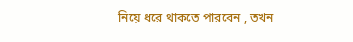নিয়ে ধরে থাকতে পারবেন , তখন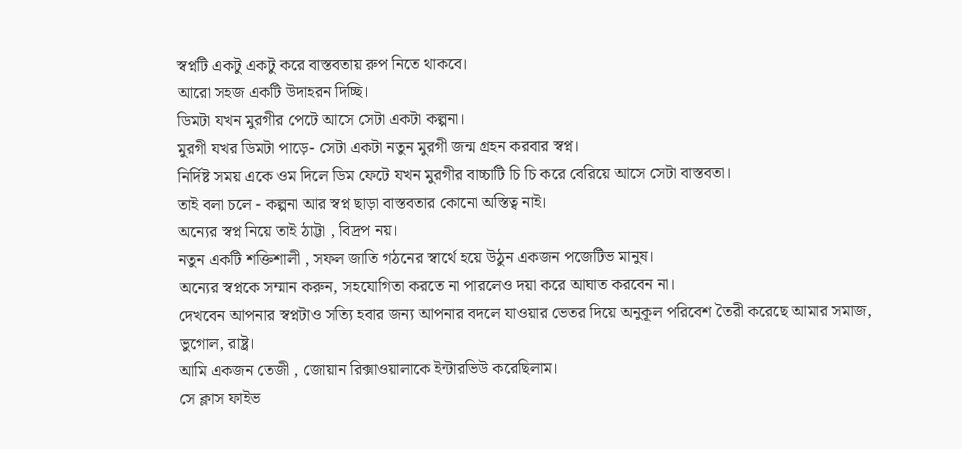স্বপ্নটি একটু একটু করে বাস্তবতায় রুপ নিতে থাকবে।
আরো সহজ একটি উদাহরন দিচ্ছি।
ডিমটা যখন মুরগীর পেটে আসে সেটা একটা কল্পনা।
মুরগী যখর ডিমটা পাড়ে- সেটা একটা নতুন মুরগী জন্ম গ্রহন করবার স্বপ্ন।
নির্দিষ্ট সময় একে ওম দিলে ডিম ফেটে যখন মুরগীর বাচ্চাটি চি চি করে বেরিয়ে আসে সেটা বাস্তবতা।
তাই বলা চলে - কল্পনা আর স্বপ্ন ছাড়া বাস্তবতার কোনো অস্তিত্ব নাই।
অন্যের স্বপ্ন নিয়ে তাই ঠাট্টা , বিদ্রপ নয়।
নতুন একটি শক্তিশালী , সফল জাতি গঠনের স্বার্থে হয়ে উঠুন একজন পজেটিভ মানুষ।
অন্যের স্বপ্নকে সম্মান করুন, সহযোগিতা করতে না পারলেও দয়া করে আঘাত করবেন না।
দেখবেন আপনার স্বপ্নটাও সত্যি হবার জন্য আপনার বদলে যাওয়ার ভেতর দিয়ে অনুকূল পরিবেশ তৈরী করেছে আমার সমাজ, ভুগোল, রাষ্ট্র।
আমি একজন তেজী , জোয়ান রিক্সাওয়ালাকে ইন্টারভিউ করেছিলাম।
সে ক্লাস ফাইভ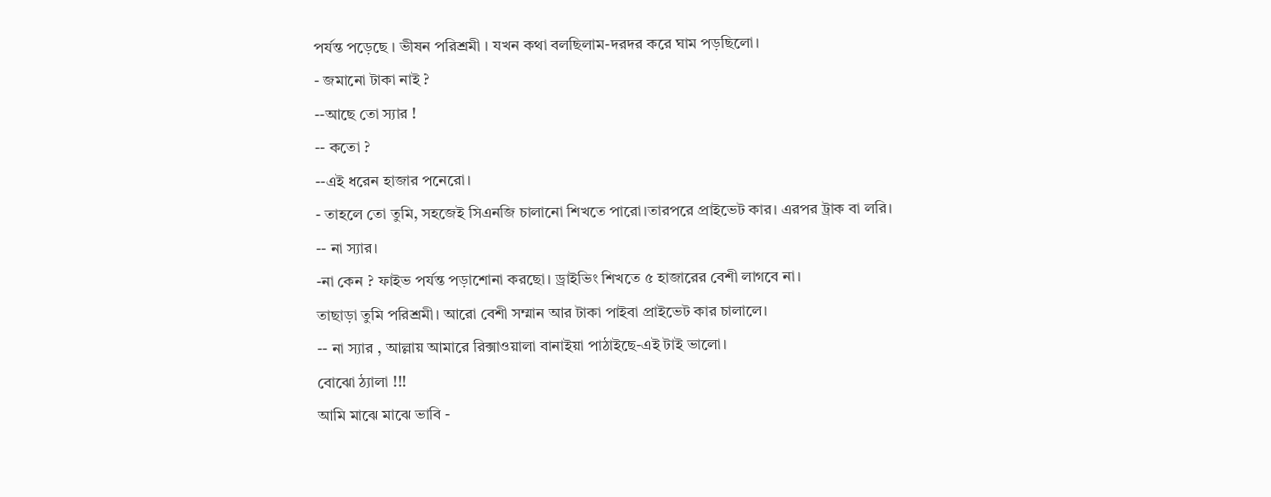পর্যন্ত পড়েছে । ভীষন পরিশ্রমী । যখন কথা বলছিলাম-দরদর করে ঘাম পড়ছিলো।
- জমানো টাকা নাই ?
--আছে তো স্যার !
-- কতো ?
--এই ধরেন হাজার পনেরো।
- তাহলে তো তুমি, সহজেই সিএনজি চালানো শিখতে পারো।তারপরে প্রাইভেট কার। এরপর ট্রাক বা লরি।
-- না স্যার।
-না কেন ? ফাইভ পর্যন্ত পড়াশোনা করছো। ড্রাইভিং শিখতে ৫ হাজারের বেশী লাগবে না।
তাছাড়া তুমি পরিশ্রমী। আরো বেশী সম্মান আর টাকা পাইবা প্রাইভেট কার চালালে।
-- না স্যার , আল্লায় আমারে রিক্সাওয়ালা বানাইয়া পাঠাইছে-এই টাই ভালো।
বোঝো ঠ্যালা !!!
আমি মাঝে মাঝে ভাবি -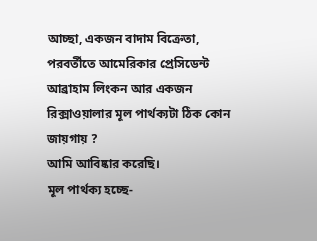আচ্ছা, একজন বাদাম বিক্রেতা, পরবর্তীতে আমেরিকার প্রেসিডেন্ট আব্রাহাম লিংকন আর একজন রিক্সাওয়ালার মূল পার্থক্যটা ঠিক কোন জায়গায় ?
আমি আবিষ্কার করেছি।
মূল পার্থক্য হচ্ছে-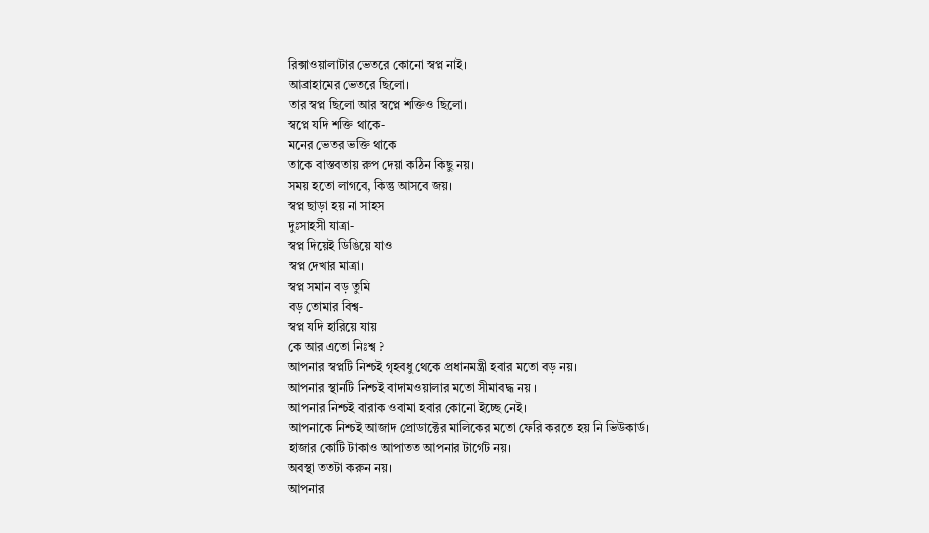রিক্সাওয়ালাটার ভেতরে কোনো স্বপ্ন নাই।
আব্রাহামের ভেতরে ছিলো।
তার স্বপ্ন ছিলো আর স্বপ্নে শক্তিও ছিলো।
স্বপ্নে যদি শক্তি থাকে-
মনের ভেতর ভক্তি থাকে
তাকে বাস্তবতায় রুপ দেয়া কঠিন কিছু নয়।
সময় হতো লাগবে, কিন্তু আসবে জয়।
স্বপ্ন ছাড়া হয় না সাহস
দুঃসাহসী যাত্রা-
স্বপ্ন দিয়েই ডিঙিয়ে যাও
স্বপ্ন দেখার মাত্রা।
স্বপ্ন সমান বড় তুমি
বড় তোমার বিশ্ব-
স্বপ্ন যদি হারিয়ে যায়
কে আর এতো নিঃশ্ব ?
আপনার স্বপ্নটি নিশ্চই গৃহবধু থেকে প্রধানমন্ত্রী হবার মতো বড় নয়।
আপনার স্থানটি নিশ্চই বাদামওয়ালার মতো সীমাবদ্ধ নয় ।
আপনার নিশ্চই বারাক ওবামা হবার কোনো ইচ্ছে নেই।
আপনাকে নিশ্চই আজাদ প্রোডাক্টের মালিকের মতো ফেরি করতে হয় নি ভিউকার্ড।
হাজার কোটি টাকাও আপাতত আপনার টার্গেট নয়।
অবস্থা ততটা করুন নয়।
আপনার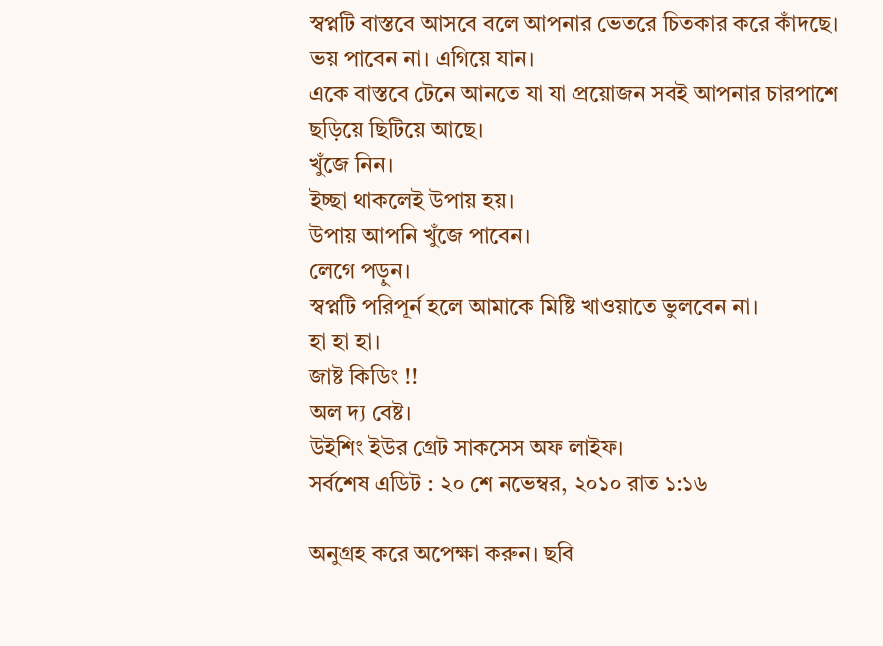স্বপ্নটি বাস্তবে আসবে বলে আপনার ভেতরে চিতকার করে কাঁদছে।
ভয় পাবেন না। এগিয়ে যান।
একে বাস্তবে টেনে আনতে যা যা প্রয়োজন সবই আপনার চারপাশে ছড়িয়ে ছিটিয়ে আছে।
খুঁজে নিন।
ইচ্ছা থাকলেই উপায় হয়।
উপায় আপনি খুঁজে পাবেন।
লেগে পড়ুন।
স্বপ্নটি পরিপূর্ন হলে আমাকে মিষ্টি খাওয়াতে ভুলবেন না।
হা হা হা।
জাষ্ট কিডিং !!
অল দ্য বেষ্ট।
উইশিং ইউর গ্রেট সাকসেস অফ লাইফ।
সর্বশেষ এডিট : ২০ শে নভেম্বর, ২০১০ রাত ১:১৬

অনুগ্রহ করে অপেক্ষা করুন। ছবি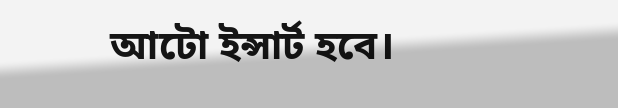আটো ইন্সার্ট হবে।